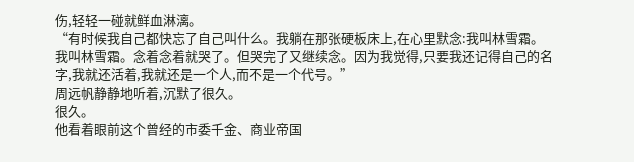伤,轻轻一碰就鲜血淋漓。
“有时候我自己都快忘了自己叫什么。我躺在那张硬板床上,在心里默念:我叫林雪霜。我叫林雪霜。念着念着就哭了。但哭完了又继续念。因为我觉得,只要我还记得自己的名字,我就还活着,我就还是一个人,而不是一个代号。”
周远帆静静地听着,沉默了很久。
很久。
他看着眼前这个曾经的市委千金、商业帝国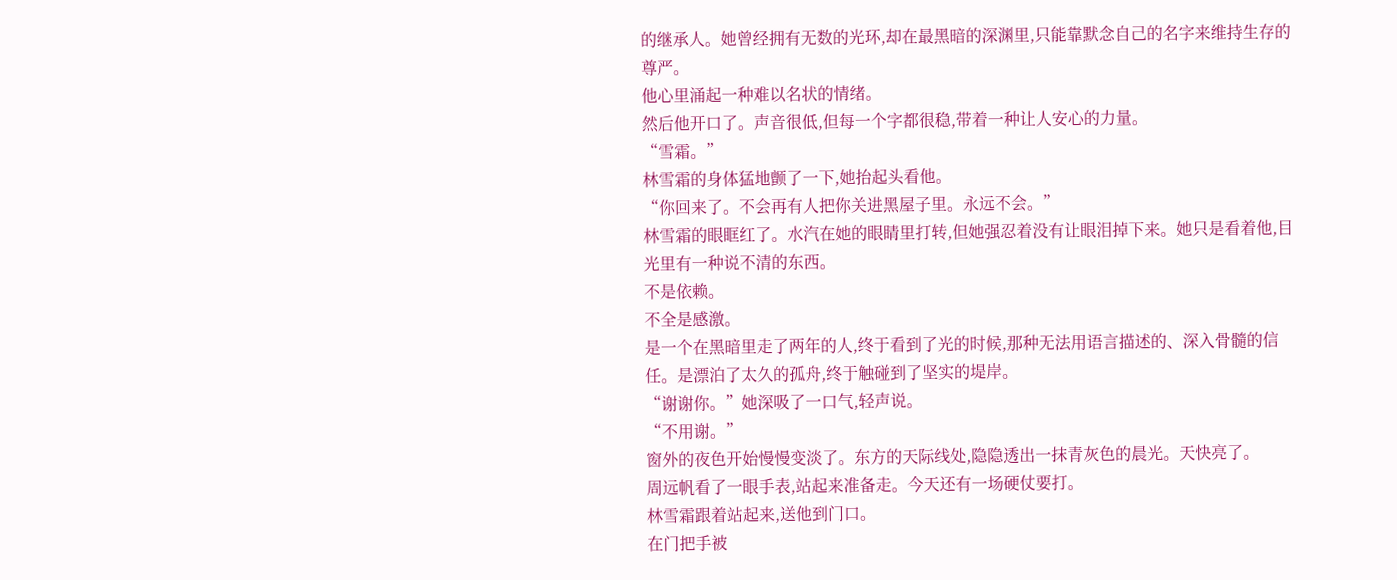的继承人。她曾经拥有无数的光环,却在最黑暗的深渊里,只能靠默念自己的名字来维持生存的尊严。
他心里涌起一种难以名状的情绪。
然后他开口了。声音很低,但每一个字都很稳,带着一种让人安心的力量。
“雪霜。”
林雪霜的身体猛地颤了一下,她抬起头看他。
“你回来了。不会再有人把你关进黑屋子里。永远不会。”
林雪霜的眼眶红了。水汽在她的眼睛里打转,但她强忍着没有让眼泪掉下来。她只是看着他,目光里有一种说不清的东西。
不是依赖。
不全是感激。
是一个在黑暗里走了两年的人,终于看到了光的时候,那种无法用语言描述的、深入骨髓的信任。是漂泊了太久的孤舟,终于触碰到了坚实的堤岸。
“谢谢你。”她深吸了一口气,轻声说。
“不用谢。”
窗外的夜色开始慢慢变淡了。东方的天际线处,隐隐透出一抹青灰色的晨光。天快亮了。
周远帆看了一眼手表,站起来准备走。今天还有一场硬仗要打。
林雪霜跟着站起来,送他到门口。
在门把手被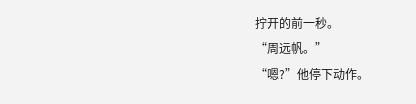拧开的前一秒。
“周远帆。”
“嗯?”他停下动作。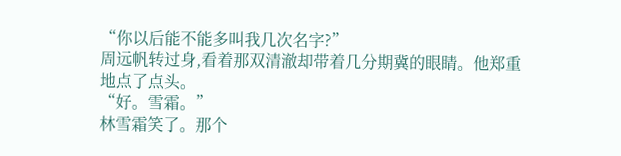“你以后能不能多叫我几次名字?”
周远帆转过身,看着那双清澈却带着几分期冀的眼睛。他郑重地点了点头。
“好。雪霜。”
林雪霜笑了。那个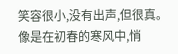笑容很小,没有出声,但很真。像是在初春的寒风中,悄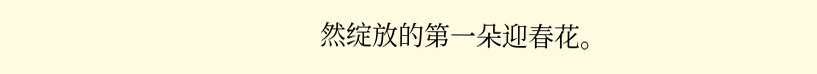然绽放的第一朵迎春花。